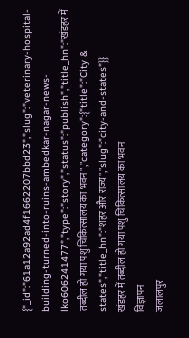{"_id":"61a12a92ad4f1662207bbd23","slug":"veterinary-hospital-building-turned-into-ruins-ambedkar-nagar-news-lko606241477","type":"story","status":"publish","title_hn":"खंडहर में तब्दील हो गया पशु चिकित्सालय का भवन","category":{"title":"City & states","title_hn":"शहर और राज्य","slug":"city-and-states"}}
खंडहर में तब्दील हो गया पशु चिकित्सालय का भवन
विज्ञापन
जलालपुर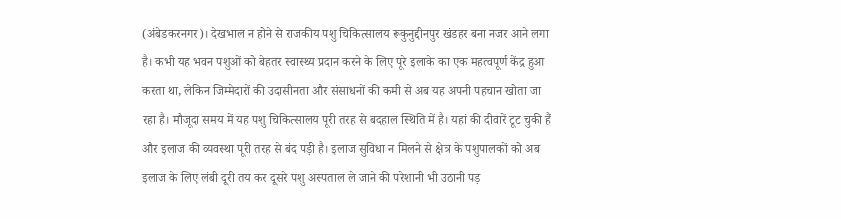(अंबेडकरनगर)। देखभाल न होने से राजकीय पशु चिकित्सालय रूकुनुद्दीनपुर खंडहर बना नजर आने लगा है। कभी यह भवन पशुओं को बेहतर स्वास्थ्य प्रदान करने के लिए पूरे इलाके का एक महत्वपूर्ण केंद्र हुआ करता था, लेकिन जिम्मेदारों की उदासीनता और संसाधनों की कमी से अब यह अपनी पहचान खोता जा रहा है। मौजूदा समय में यह पशु चिकित्सालय पूरी तरह से बदहाल स्थिति में है। यहां की दीवारें टूट चुकी हैं और इलाज की व्यवस्था पूरी तरह से बंद पड़ी है। इलाज सुविधा न मिलने से क्षेत्र के पशुपालकों को अब इलाज के लिए लंबी दूरी तय कर दूसरे पशु अस्पताल ले जाने की परेशानी भी उठानी पड़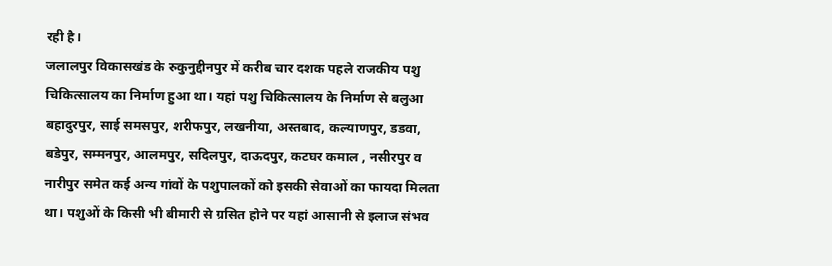रही है।
जलालपुर विकासखंड के रुकुनुद्दीनपुर में करीब चार दशक पहले राजकीय पशु चिकित्सालय का निर्माण हुआ था। यहां पशु चिकित्सालय के निर्माण से बलुआ बहादुरपुर, साई समसपुर, शरीफपुर, लखनीया, अस्तबाद, कल्याणपुर, डडवा, बडेपुर, सम्मनपुर, आलमपुर, सदिलपुर, दाऊदपुर, कटघर कमाल , नसीरपुर व नारीपुर समेत कई अन्य गांवों के पशुपालकों को इसकी सेवाओं का फायदा मिलता था। पशुओं के किसी भी बीमारी से ग्रसित होने पर यहां आसानी से इलाज संभव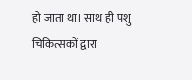हो जाता था। साथ ही पशु चिकित्सकों द्वारा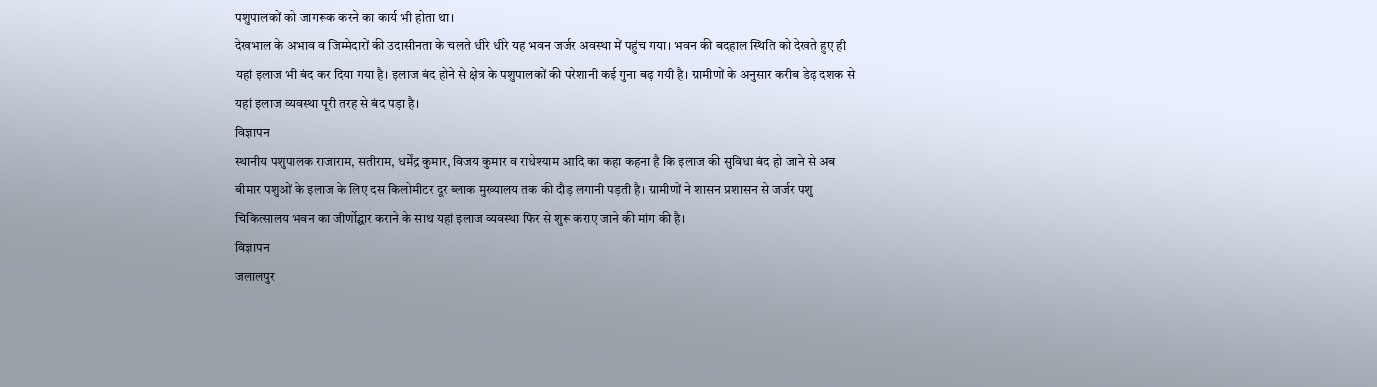पशुपालकों को जागरूक करने का कार्य भी होता था।
देखभाल के अभाव व जिम्मेदारों की उदासीनता के चलते धीरे धीरे यह भवन जर्जर अवस्था में पहुंच गया। भवन की बदहाल स्थिति को देखते हुए ही यहां इलाज भी बंद कर दिया गया है। इलाज बंद होने से क्षेत्र के पशुपालकों की परेशानी कई गुना बढ़ गयी है। ग्रामीणों के अनुसार करीब डेढ़ दशक से यहां इलाज व्यवस्था पूरी तरह से बंद पड़ा है।
विज्ञापन
स्थानीय पशुपालक राजाराम, सतीराम, धर्मेंद्र कुमार, विजय कुमार व राधेश्याम आदि का कहा कहना है कि इलाज की सुविधा बंद हो जाने से अब बीमार पशुओं के इलाज के लिए दस किलोमीटर दूर ब्लाक मुख्यालय तक की दौड़ लगानी पड़ती है। ग्रामीणों ने शासन प्रशासन से जर्जर पशु चिकित्सालय भवन का जीर्णोद्घार कराने के साथ यहां इलाज व्यवस्था फिर से शुरू कराए जाने की मांग की है।
विज्ञापन
जलालपुर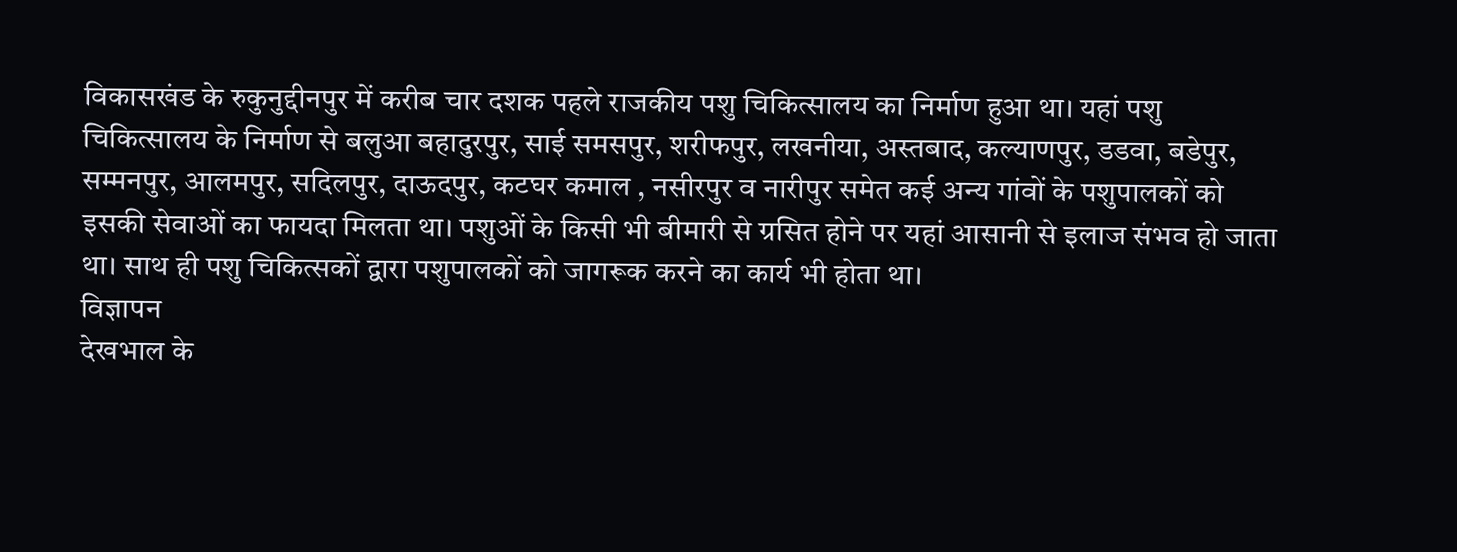विकासखंड के रुकुनुद्दीनपुर में करीब चार दशक पहले राजकीय पशु चिकित्सालय का निर्माण हुआ था। यहां पशु चिकित्सालय के निर्माण से बलुआ बहादुरपुर, साई समसपुर, शरीफपुर, लखनीया, अस्तबाद, कल्याणपुर, डडवा, बडेपुर, सम्मनपुर, आलमपुर, सदिलपुर, दाऊदपुर, कटघर कमाल , नसीरपुर व नारीपुर समेत कई अन्य गांवों के पशुपालकों को इसकी सेवाओं का फायदा मिलता था। पशुओं के किसी भी बीमारी से ग्रसित होने पर यहां आसानी से इलाज संभव हो जाता था। साथ ही पशु चिकित्सकों द्वारा पशुपालकों को जागरूक करने का कार्य भी होता था।
विज्ञापन
देखभाल के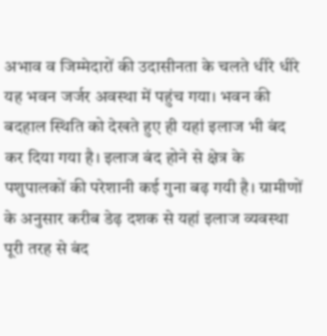अभाव व जिम्मेदारों की उदासीनता के चलते धीरे धीरे यह भवन जर्जर अवस्था में पहुंच गया। भवन की बदहाल स्थिति को देखते हुए ही यहां इलाज भी बंद कर दिया गया है। इलाज बंद होने से क्षेत्र के पशुपालकों की परेशानी कई गुना बढ़ गयी है। ग्रामीणों के अनुसार करीब डेढ़ दशक से यहां इलाज व्यवस्था पूरी तरह से बंद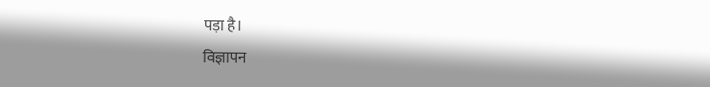पड़ा है।
विज्ञापन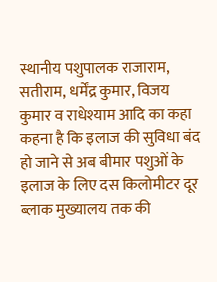स्थानीय पशुपालक राजाराम, सतीराम, धर्मेंद्र कुमार, विजय कुमार व राधेश्याम आदि का कहा कहना है कि इलाज की सुविधा बंद हो जाने से अब बीमार पशुओं के इलाज के लिए दस किलोमीटर दूर ब्लाक मुख्यालय तक की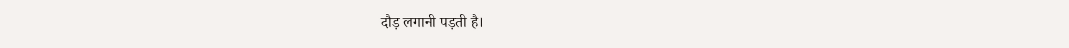दौड़ लगानी पड़ती है।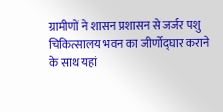ग्रामीणों ने शासन प्रशासन से जर्जर पशु चिकित्सालय भवन का जीर्णोद्घार कराने के साथ यहां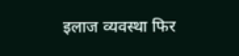इलाज व्यवस्था फिर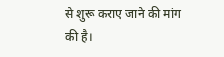से शुरू कराए जाने की मांग की है।